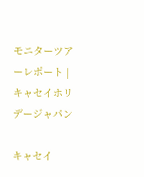モニターツアーレポート | キャセイホリデージャパン

キャセイ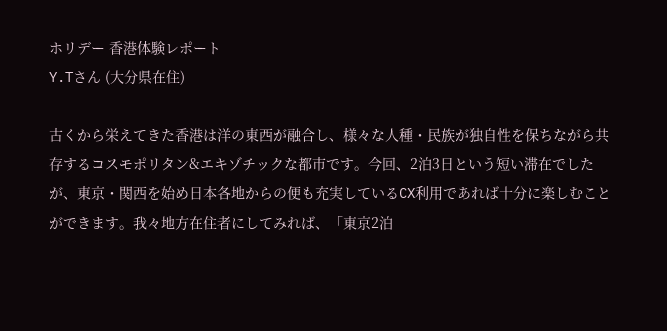ホリデー 香港体験レポート
Y.Tさん (大分県在住)

古くから栄えてきた香港は洋の東西が融合し、様々な人種・民族が独自性を保ちながら共存するコスモポリタン&エキゾチックな都市です。今回、2泊3日という短い滞在でしたが、東京・関西を始め日本各地からの便も充実しているCX利用であれば十分に楽しむことができます。我々地方在住者にしてみれば、「東京2泊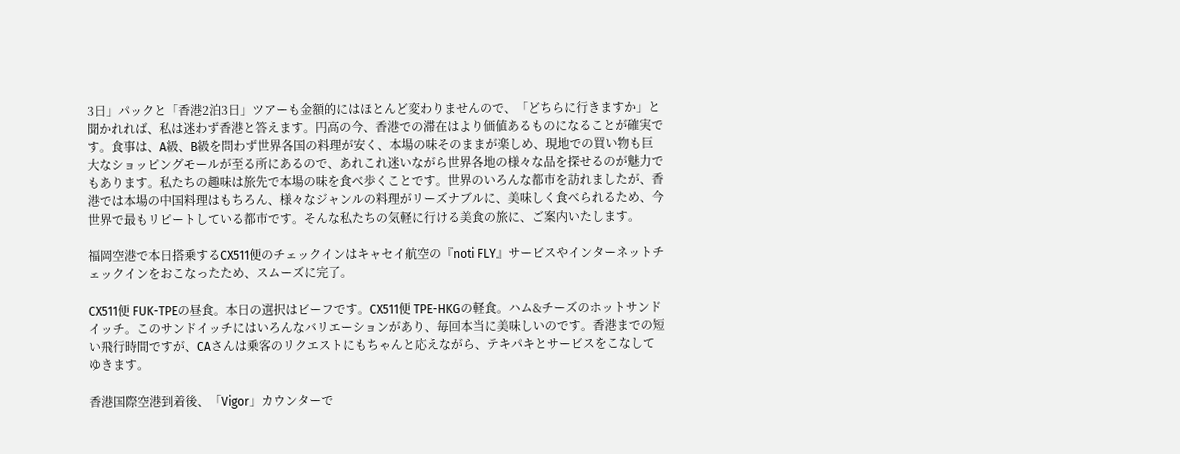3日」パックと「香港2泊3日」ツアーも金額的にはほとんど変わりませんので、「どちらに行きますか」と聞かれれば、私は迷わず香港と答えます。円高の今、香港での滞在はより価値あるものになることが確実です。食事は、A級、B級を問わず世界各国の料理が安く、本場の味そのままが楽しめ、現地での買い物も巨大なショッピングモールが至る所にあるので、あれこれ迷いながら世界各地の様々な品を探せるのが魅力でもあります。私たちの趣味は旅先で本場の味を食べ歩くことです。世界のいろんな都市を訪れましたが、香港では本場の中国料理はもちろん、様々なジャンルの料理がリーズナブルに、美味しく食べられるため、今世界で最もリピートしている都市です。そんな私たちの気軽に行ける美食の旅に、ご案内いたします。

福岡空港で本日搭乗するCX511便のチェックインはキャセイ航空の『noti FLY』サービスやインターネットチェックインをおこなったため、スムーズに完了。

CX511便 FUK-TPEの昼食。本日の選択はビーフです。CX511便 TPE-HKGの軽食。ハム&チーズのホットサンドイッチ。このサンドイッチにはいろんなバリエーションがあり、毎回本当に美味しいのです。香港までの短い飛行時間ですが、CAさんは乗客のリクエストにもちゃんと応えながら、テキパキとサービスをこなしてゆきます。

香港国際空港到着後、「Vigor」カウンターで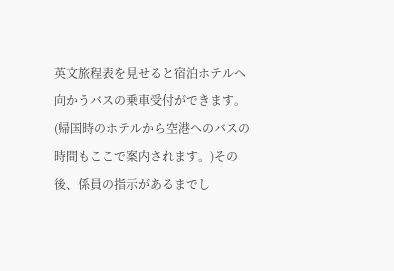英文旅程表を見せると宿泊ホテルへ向かうバスの乗車受付ができます。(帰国時のホテルから空港へのバスの時間もここで案内されます。)その後、係員の指示があるまでし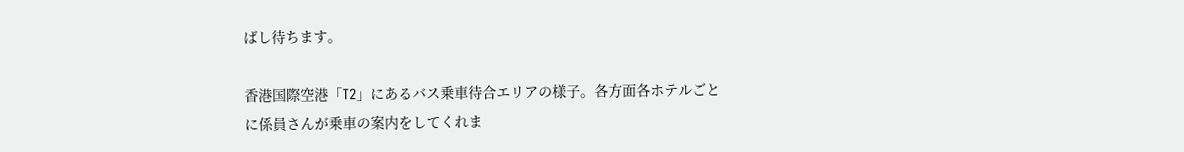ばし待ちます。

香港国際空港「T2」にあるバス乗車待合エリアの様子。各方面各ホテルごとに係員さんが乗車の案内をしてくれま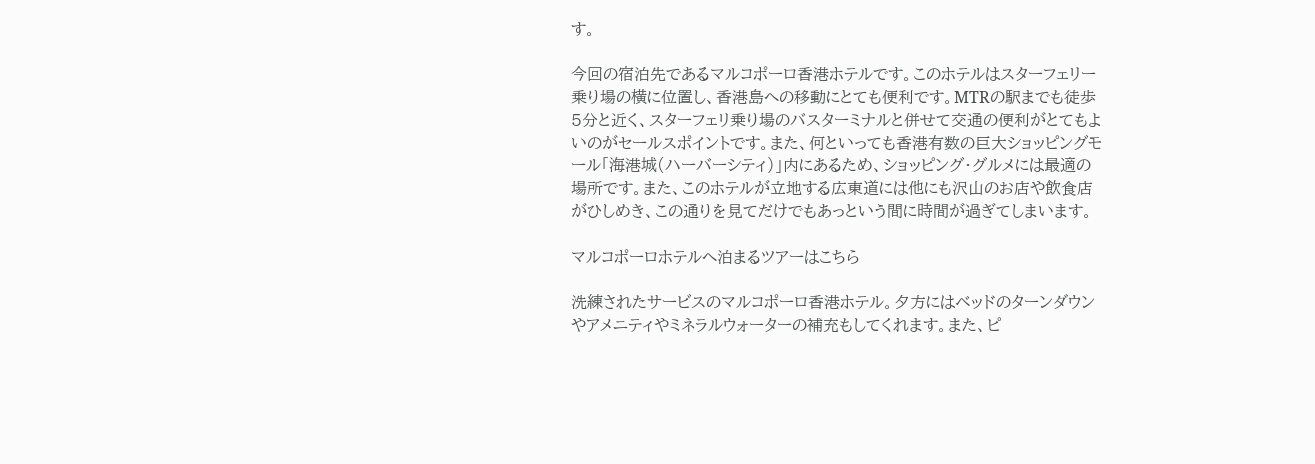す。

今回の宿泊先であるマルコポーロ香港ホテルです。このホテルはスターフェリー乗り場の横に位置し、香港島への移動にとても便利です。MTRの駅までも徒歩5分と近く、スターフェリ乗り場のバスターミナルと併せて交通の便利がとてもよいのがセールスポイントです。また、何といっても香港有数の巨大ショッピングモール「海港城(ハーバーシティ)」内にあるため、ショッピング・グルメには最適の場所です。また、このホテルが立地する広東道には他にも沢山のお店や飲食店がひしめき、この通りを見てだけでもあっという間に時間が過ぎてしまいます。

マルコポーロホテルへ泊まるツアーはこちら

洗練されたサービスのマルコポーロ香港ホテル。夕方にはベッドのターンダウンやアメニティやミネラルウォーターの補充もしてくれます。また、ピ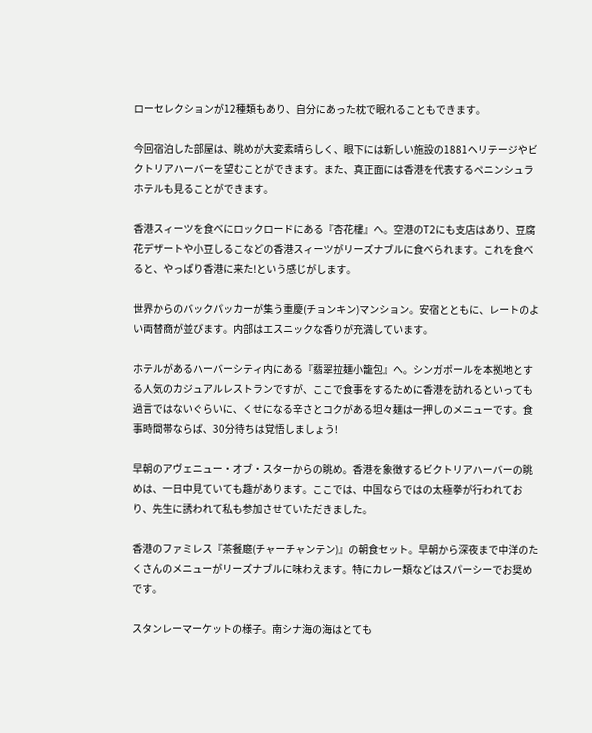ローセレクションが12種類もあり、自分にあった枕で眠れることもできます。

今回宿泊した部屋は、眺めが大変素晴らしく、眼下には新しい施設の1881ヘリテージやビクトリアハーバーを望むことができます。また、真正面には香港を代表するペニンシュラホテルも見ることができます。

香港スィーツを食べにロックロードにある『杏花樓』へ。空港のT2にも支店はあり、豆腐花デザートや小豆しるこなどの香港スィーツがリーズナブルに食べられます。これを食べると、やっぱり香港に来た!という感じがします。

世界からのバックパッカーが集う重慶(チョンキン)マンション。安宿とともに、レートのよい両替商が並びます。内部はエスニックな香りが充満しています。

ホテルがあるハーバーシティ内にある『翡翠拉麺小籠包』へ。シンガポールを本拠地とする人気のカジュアルレストランですが、ここで食事をするために香港を訪れるといっても過言ではないぐらいに、くせになる辛さとコクがある坦々麺は一押しのメニューです。食事時間帯ならば、30分待ちは覚悟しましょう!

早朝のアヴェニュー・オブ・スターからの眺め。香港を象徴するビクトリアハーバーの眺めは、一日中見ていても趣があります。ここでは、中国ならではの太極拳が行われており、先生に誘われて私も参加させていただきました。

香港のファミレス『茶餐廰(チャーチャンテン)』の朝食セット。早朝から深夜まで中洋のたくさんのメニューがリーズナブルに味わえます。特にカレー類などはスパーシーでお奨めです。

スタンレーマーケットの様子。南シナ海の海はとても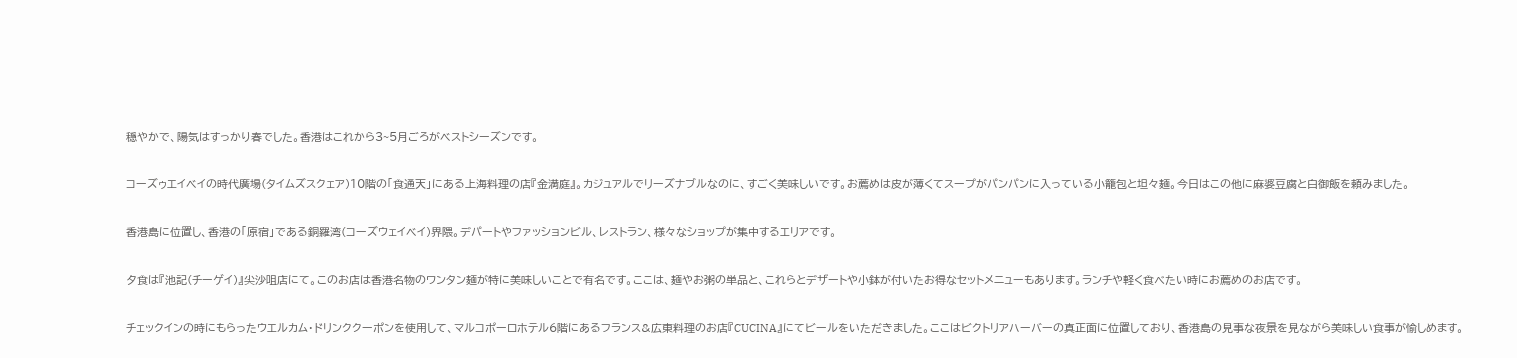穏やかで、陽気はすっかり春でした。香港はこれから3~5月ごろがベストシーズンです。

コーズゥエイベイの時代廣場(タイムズスクェア)10階の「食通天」にある上海料理の店『金満庭』。カジュアルでリーズナブルなのに、すごく美味しいです。お薦めは皮が薄くてスープがパンパンに入っている小籠包と坦々麺。今日はこの他に麻婆豆腐と白御飯を頼みました。

香港島に位置し、香港の「原宿」である銅羅湾(コーズウェイベイ)界隈。デパートやファッションビル、レストラン、様々なショップが集中するエリアです。

夕食は『池記(チーゲイ)』尖沙咀店にて。このお店は香港名物のワンタン麺が特に美味しいことで有名です。ここは、麺やお粥の単品と、これらとデザートや小鉢が付いたお得なセットメニューもあります。ランチや軽く食べたい時にお薦めのお店です。

チェックインの時にもらったウエルカム・ドリンククーポンを使用して、マルコポーロホテル6階にあるフランス&広東料理のお店『CUCINA』にてビールをいただきました。ここはビクトリアハーバーの真正面に位置しており、香港島の見事な夜景を見ながら美味しい食事が愉しめます。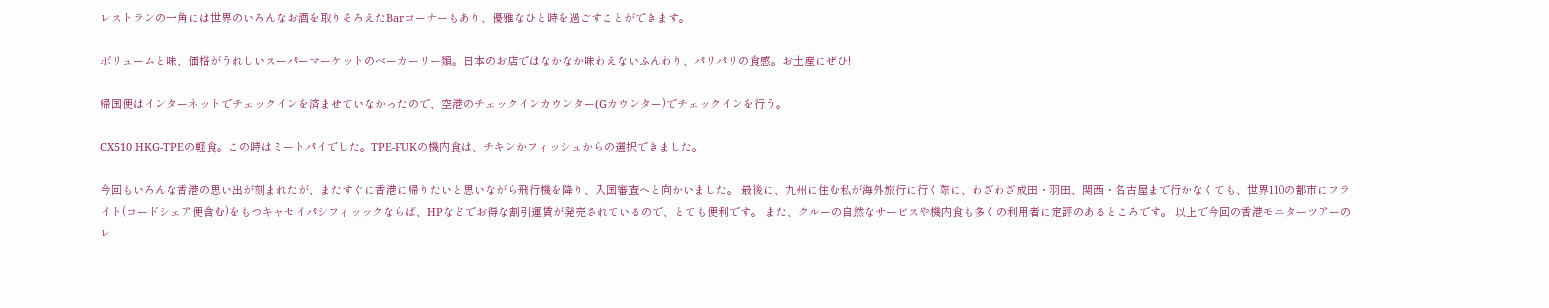レストランの一角には世界のいろんなお酒を取りそろえたBarコーナーもあり、優雅なひと時を過ごすことができます。

ボリュームと味、価格がうれしいスーパーマーケットのベーカーリー類。日本のお店ではなかなか味わえないふんわり、パリパリの食感。お土産にぜひ!

帰国便はインターネットでチェックインを済ませていなかったので、空港のチェックインカウンター(Gカウンター)でチェックインを行う。

CX510 HKG-TPEの軽食。この時はミートパイでした。TPE-FUKの機内食は、チキンかフィッシュからの選択できました。

今回もいろんな香港の思い出が刻まれたが、またすぐに香港に帰りたいと思いながら飛行機を降り、入国審査へと向かいました。 最後に、九州に住む私が海外旅行に行く際に、わざわざ成田・羽田、関西・名古屋まで行かなくても、世界110の都市にフライト(コードシェア便含む)をもつキャセイパシフィッックならば、HPなどでお得な割引運賃が発売されているので、とても便利です。 また、クルーの自然なサービスや機内食も多くの利用者に定評のあるところです。 以上で今回の香港モニターツアーのレ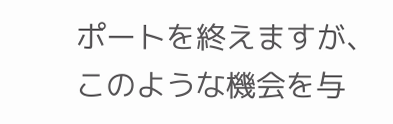ポートを終えますが、このような機会を与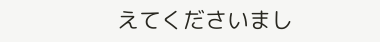えてくださいまし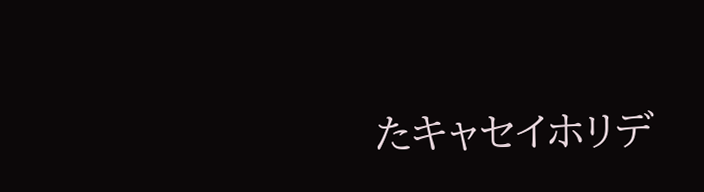たキャセイホリデ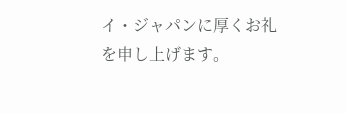イ・ジャパンに厚くお礼を申し上げます。